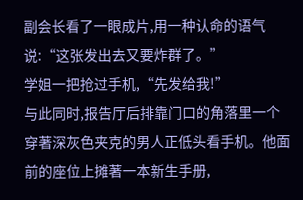副会长看了一眼成片,用一种认命的语气说:“这张发出去又要炸群了。”
学姐一把抢过手机,“先发给我!”
与此同时,报告厅后排靠门口的角落里一个穿著深灰色夹克的男人正低头看手机。他面前的座位上摊著一本新生手册,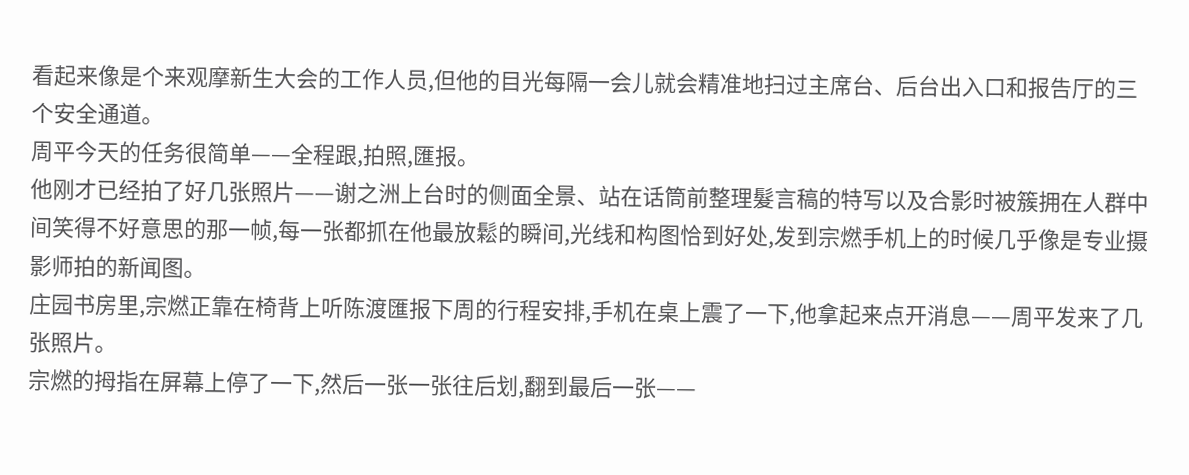看起来像是个来观摩新生大会的工作人员,但他的目光每隔一会儿就会精准地扫过主席台、后台出入口和报告厅的三个安全通道。
周平今天的任务很简单——全程跟,拍照,匯报。
他刚才已经拍了好几张照片——谢之洲上台时的侧面全景、站在话筒前整理髮言稿的特写以及合影时被簇拥在人群中间笑得不好意思的那一帧,每一张都抓在他最放鬆的瞬间,光线和构图恰到好处,发到宗燃手机上的时候几乎像是专业摄影师拍的新闻图。
庄园书房里,宗燃正靠在椅背上听陈渡匯报下周的行程安排,手机在桌上震了一下,他拿起来点开消息——周平发来了几张照片。
宗燃的拇指在屏幕上停了一下,然后一张一张往后划,翻到最后一张——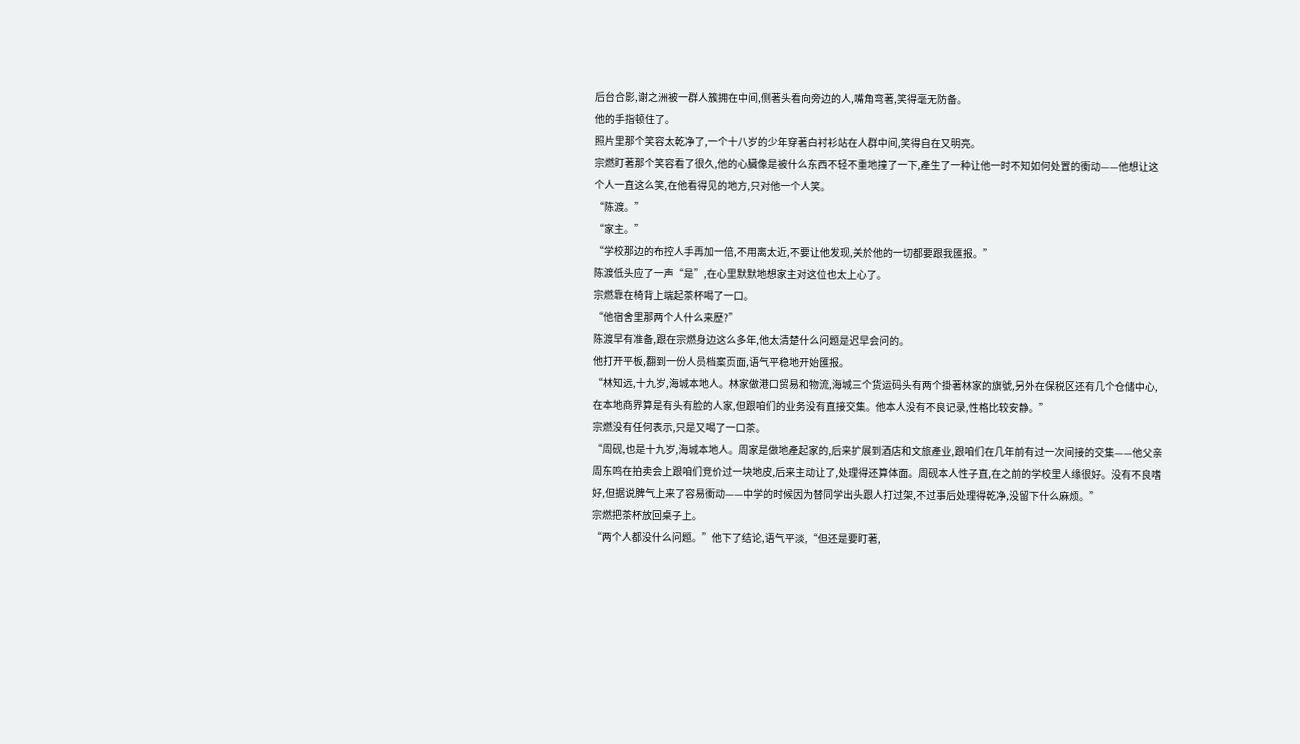后台合影,谢之洲被一群人簇拥在中间,侧著头看向旁边的人,嘴角弯著,笑得毫无防备。
他的手指顿住了。
照片里那个笑容太乾净了,一个十八岁的少年穿著白衬衫站在人群中间,笑得自在又明亮。
宗燃盯著那个笑容看了很久,他的心臟像是被什么东西不轻不重地撞了一下,產生了一种让他一时不知如何处置的衝动——他想让这个人一直这么笑,在他看得见的地方,只对他一个人笑。
“陈渡。”
“家主。”
“学校那边的布控人手再加一倍,不用离太近,不要让他发现,关於他的一切都要跟我匯报。”
陈渡低头应了一声“是”,在心里默默地想家主对这位也太上心了。
宗燃靠在椅背上端起茶杯喝了一口。
“他宿舍里那两个人什么来歷?”
陈渡早有准备,跟在宗燃身边这么多年,他太清楚什么问题是迟早会问的。
他打开平板,翻到一份人员档案页面,语气平稳地开始匯报。
“林知远,十九岁,海城本地人。林家做港口贸易和物流,海城三个货运码头有两个掛著林家的旗號,另外在保税区还有几个仓储中心,在本地商界算是有头有脸的人家,但跟咱们的业务没有直接交集。他本人没有不良记录,性格比较安静。”
宗燃没有任何表示,只是又喝了一口茶。
“周砚,也是十九岁,海城本地人。周家是做地產起家的,后来扩展到酒店和文旅產业,跟咱们在几年前有过一次间接的交集——他父亲周东鸣在拍卖会上跟咱们竞价过一块地皮,后来主动让了,处理得还算体面。周砚本人性子直,在之前的学校里人缘很好。没有不良嗜好,但据说脾气上来了容易衝动——中学的时候因为替同学出头跟人打过架,不过事后处理得乾净,没留下什么麻烦。”
宗燃把茶杯放回桌子上。
“两个人都没什么问题。”他下了结论,语气平淡,“但还是要盯著,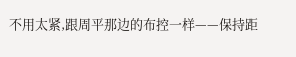不用太紧,跟周平那边的布控一样——保持距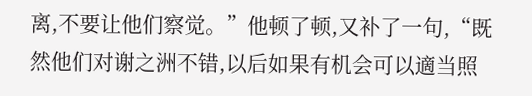离,不要让他们察觉。”他顿了顿,又补了一句,“既然他们对谢之洲不错,以后如果有机会可以適当照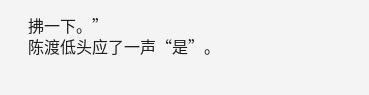拂一下。”
陈渡低头应了一声“是”。